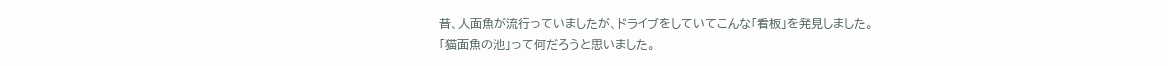昔、人面魚が流行っていましたが、ドライブをしていてこんな「看板」を発見しました。
「猫面魚の池」って何だろうと思いました。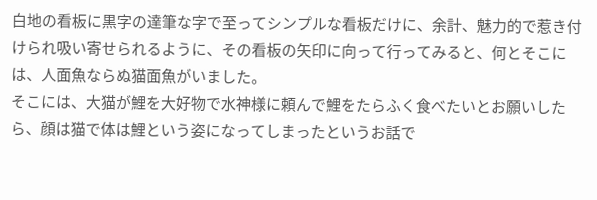白地の看板に黒字の達筆な字で至ってシンプルな看板だけに、余計、魅力的で惹き付けられ吸い寄せられるように、その看板の矢印に向って行ってみると、何とそこには、人面魚ならぬ猫面魚がいました。
そこには、大猫が鯉を大好物で水神様に頼んで鯉をたらふく食べたいとお願いしたら、顔は猫で体は鯉という姿になってしまったというお話で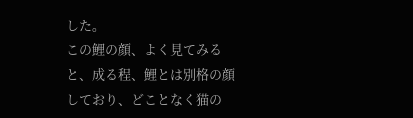した。
この鯉の顔、よく見てみると、成る程、鯉とは別格の顔しており、どことなく猫の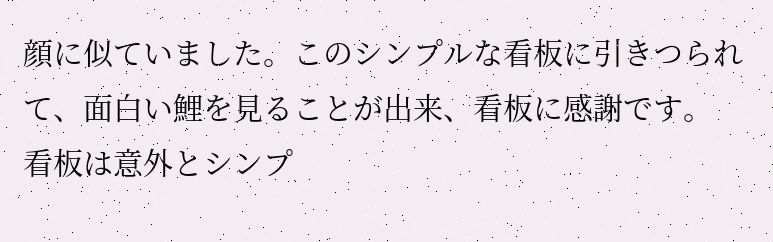顔に似ていました。このシンプルな看板に引きつられて、面白い鯉を見ることが出来、看板に感謝です。
看板は意外とシンプ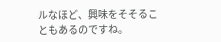ルなほど、興味をそそることもあるのですね。